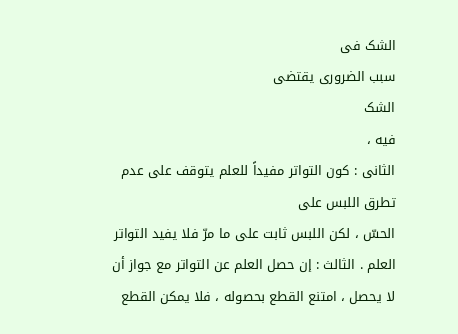الشک فی
سبب الضروری یقتضی
الشک
فیه ،
الثانی : کون التواتر مفیداً للعلم یتوقف على عدم تطرق اللبس على
الحسّ ، لکن اللبس ثابت على ما مرّ فلا یفید التواتر العلم . الثالث : إن حصل العلم عن التواتر مع جواز أن لا یحصل ، امتنع القطع بحصوله ، فلا یمکن القطع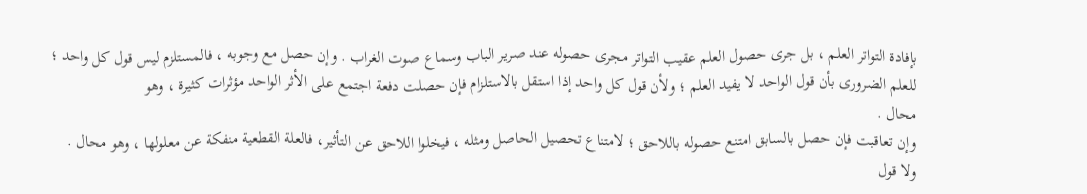بإفادة التواتر العلم ، بل جرى حصول العلم عقیب التواتر مجرى حصوله عند صریر الباب وسماع صوت الغراب . وإن حصل مع وجوبه ، فالمستلزم لیس قول کل واحد ؛ للعلم الضروری بأن قول الواحد لا یفید العلم ؛ ولأن قول کل واحد إذا استقل بالاستلزام فإن حصلت دفعة اجتمع على الأثر الواحد مؤثرات کثیرة ، وهو
محال .
وإن تعاقبت فإن حصل بالسابق امتنع حصوله باللاحق ؛ لامتناع تحصیل الحاصل ومثله ، فیخلوا اللاحق عن التأثیر، فالعلة القطعیة منفکة عن معلولها ، وهو محال .
ولا قول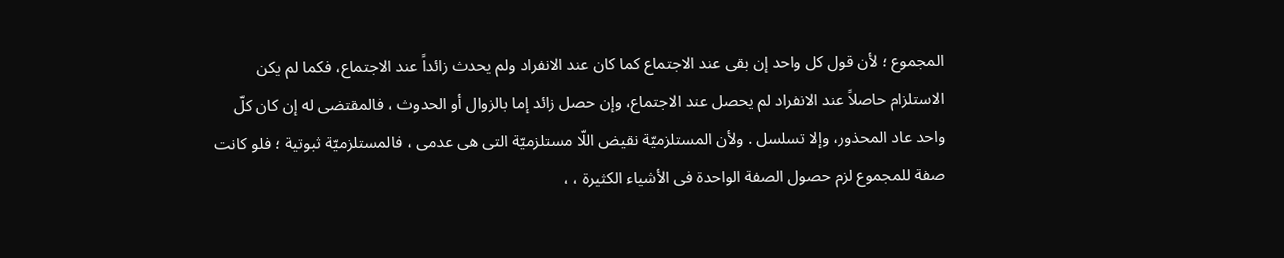المجموع ؛ لأن قول کل واحد إن بقی عند الاجتماع کما کان عند الانفراد ولم یحدث زائداً عند الاجتماع، فکما لم یکن الاستلزام حاصلاً عند الانفراد لم یحصل عند الاجتماع، وإن حصل زائد إما بالزوال أو الحدوث ، فالمقتضی له إن کان کلّ واحد عاد المحذور، وإلا تسلسل . ولأن المستلزمیّة نقیض اللّا مستلزمیّة التی هی عدمی ، فالمستلزمیّة ثبوتیة ؛ فلو کانت صفة للمجموع لزم حصول الصفة الواحدة فی الأشیاء الکثیرة ، ،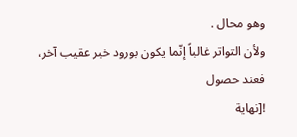وهو محال .
ولأن التواتر غالباً إنّما یکون بورود خبر عقیب آخر، فعند حصول
![نهاية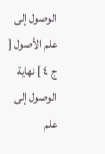الوصول إلى علم الأصول [ ج ٤ ] نهاية الوصول إلى علم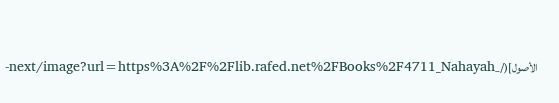الأصول](/_next/image?url=https%3A%2F%2Flib.rafed.net%2FBooks%2F4711_Nahayah-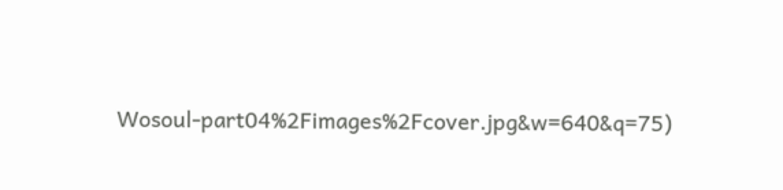Wosoul-part04%2Fimages%2Fcover.jpg&w=640&q=75)